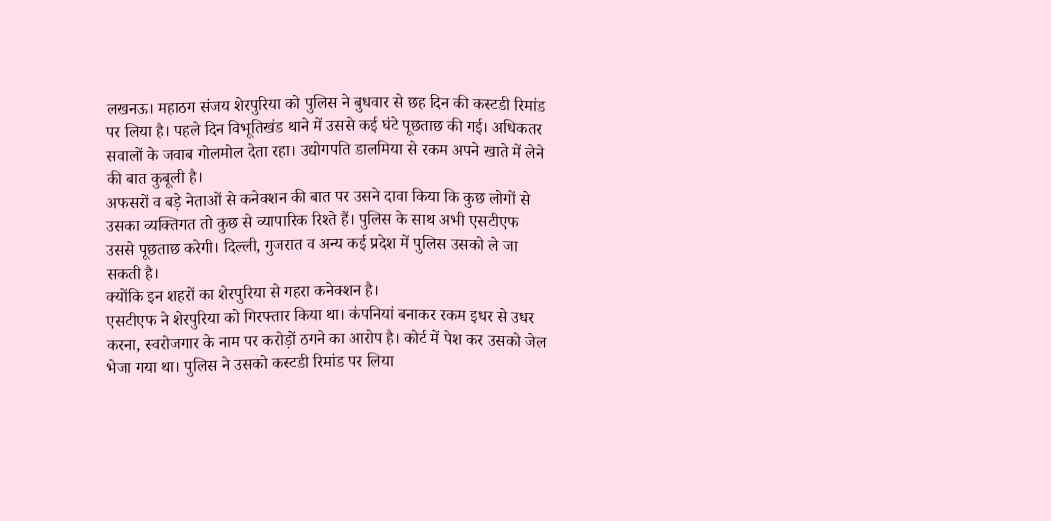लखनऊ। महाठग संजय शेरपुरिया को पुलिस ने बुधवार से छह दिन की कस्टडी रिमांड पर लिया है। पहले दिन विभूतिखंड थाने में उससे कई घंटे पूछताछ की गई। अधिकतर सवालों के जवाब गोलमोल देता रहा। उद्योगपति डालमिया से रकम अपने खाते में लेने की बात कुबूली है।
अफसरों व बड़े नेताओं से कनेक्शन की बात पर उसने दावा किया कि कुछ लोगों से उसका व्यक्तिगत तो कुछ से व्यापारिक रिश्ते हैं। पुलिस के साथ अभी एसटीएफ उससे पूछताछ करेगी। दिल्ली, गुजरात व अन्य कई प्रदेश में पुलिस उसको ले जा सकती है।
क्योंकि इन शहरों का शेरपुरिया से गहरा कनेक्शन है।
एसटीएफ ने शेरपुरिया को गिरफ्तार किया था। कंपनियां बनाकर रकम इधर से उधर करना, स्वरोजगार के नाम पर करोड़ों ठगने का आरोप है। कोर्ट में पेश कर उसको जेल भेजा गया था। पुलिस ने उसको कस्टडी रिमांड पर लिया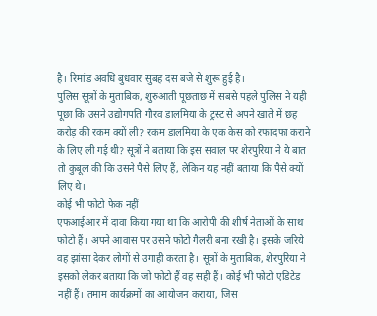है। रिमांड अवधि बुधवार सुबह दस बजे से शुरू हुई है।
पुलिस सूत्रों के मुताबिक, शुरुआती पूछताछ में सबसे पहले पुलिस ने यही पूछा कि उसने उद्योगपति गौरव डालमिया के ट्रस्ट से अपने खाते में छह करोड़ की रकम क्यों ली? रकम डालमिया के एक केस को रफादफा कराने के लिए ली गई थी? सूत्रों ने बताया कि इस सवाल पर शेरपुरिया ने ये बात तो कुबूल की कि उसने पैसे लिए हैं, लेकिन यह नहीं बताया कि पैसे क्यों लिए थे।
कोई भी फोटो फेक नहीं
एफआईआर में दावा किया गया था कि आरोपी की शीर्ष नेताओं के साथ फोटो हैं। अपने आवास पर उसने फोटो गैलरी बना रखी है। इसके जरिये वह झांसा देकर लोगों से उगाही करता है। सूत्रों के मुताबिक, शेरपुरिया ने इसको लेकर बताया कि जो फोटो हैं वह सही हैं। कोई भी फोटो एडिटेड नहीं हैं। तमाम कार्यक्रमों का आयोजन कराया, जिस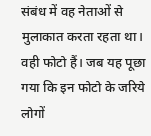संबंध में वह नेताओं से मुलाकात करता रहता था। वही फोटो हैं। जब यह पूछा गया कि इन फोटो के जरिये लोगों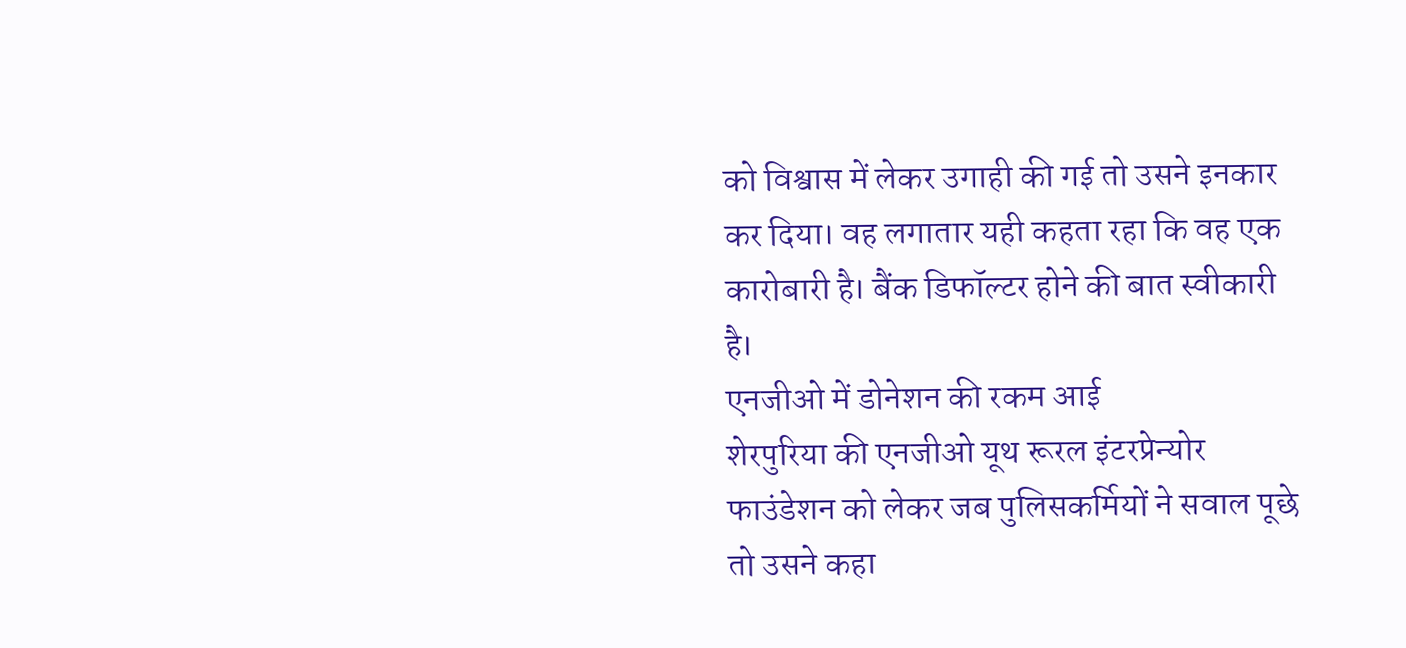को विश्वास में लेकर उगाही की गई तो उसने इनकार कर दिया। वह लगातार यही कहता रहा कि वह एक कारोबारी है। बैंक डिफॉल्टर होने की बात स्वीकारी है।
एनजीओ में डोनेशन की रकम आई
शेरपुरिया की एनजीओ यूथ रूरल इंटरप्रेन्योर फाउंडेशन को लेकर जब पुलिसकर्मियों ने सवाल पूछे तो उसने कहा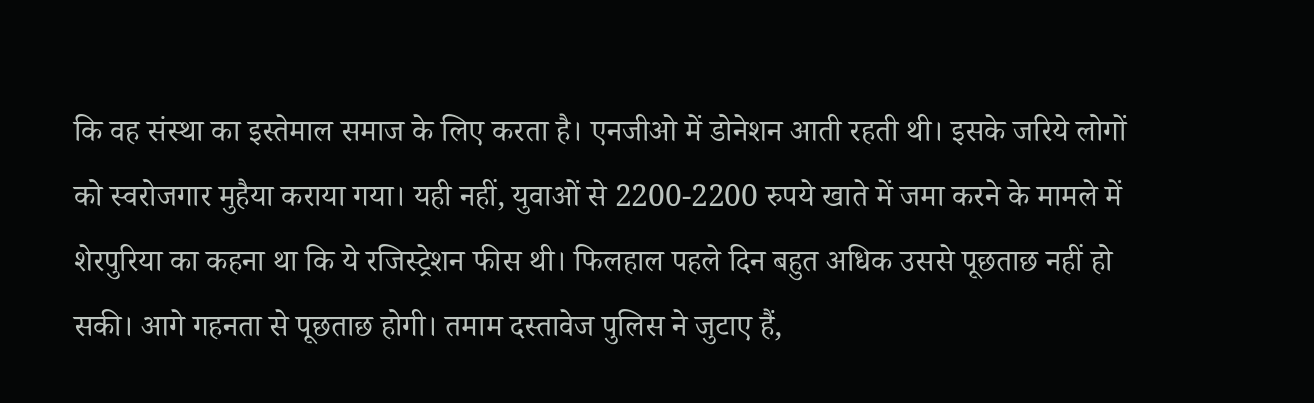कि वह संस्था का इस्तेमाल समाज के लिए करता है। एनजीओ में डोनेशन आती रहती थी। इसके जरिये लोगों को स्वरोजगार मुहैया कराया गया। यही नहीं, युवाओं से 2200-2200 रुपये खाते में जमा करने के मामले में शेरपुरिया का कहना था कि ये रजिस्ट्रेशन फीस थी। फिलहाल पहले दिन बहुत अधिक उससे पूछताछ नहीं हो सकी। आगे गहनता से पूछताछ होगी। तमाम दस्तावेज पुलिस ने जुटाए हैं,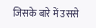जिसके बारे में उससे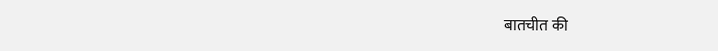बातचीत की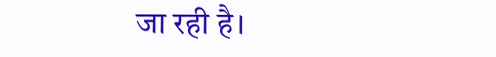जा रही है।